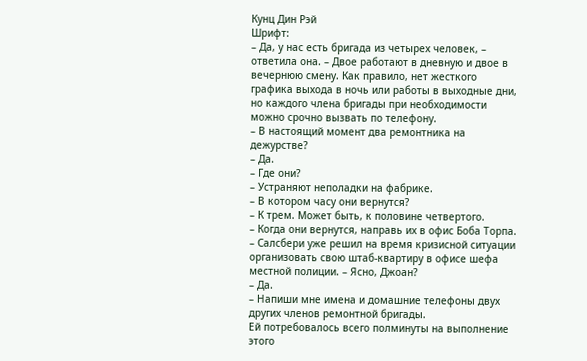Кунц Дин Рэй
Шрифт:
– Да, у нас есть бригада из четырех человек, – ответила она. – Двое работают в дневную и двое в вечернюю смену. Как правило, нет жесткого графика выхода в ночь или работы в выходные дни, но каждого члена бригады при необходимости можно срочно вызвать по телефону.
– В настоящий момент два ремонтника на дежурстве?
– Да.
– Где они?
– Устраняют неполадки на фабрике.
– В котором часу они вернутся?
– К трем. Может быть, к половине четвертого.
– Когда они вернутся, направь их в офис Боба Торпа. – Салсбери уже решил на время кризисной ситуации организовать свою штаб-квартиру в офисе шефа местной полиции. – Ясно, Джоан?
– Да.
– Напиши мне имена и домашние телефоны двух других членов ремонтной бригады.
Ей потребовалось всего полминуты на выполнение этого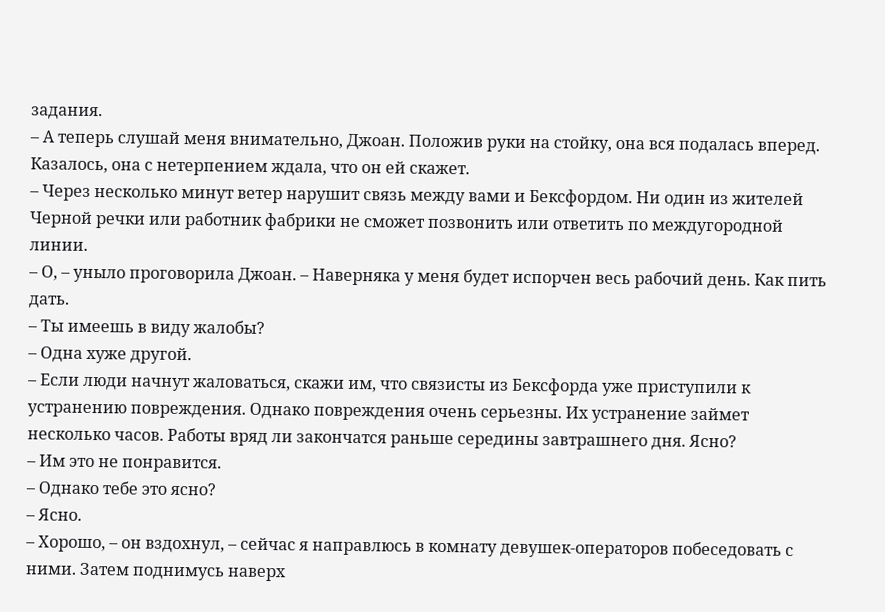задания.
– А теперь слушай меня внимательно, Джоан. Положив руки на стойку, она вся подалась вперед. Казалось, она с нетерпением ждала, что он ей скажет.
– Через несколько минут ветер нарушит связь между вами и Бексфордом. Ни один из жителей Черной речки или работник фабрики не сможет позвонить или ответить по междугородной линии.
– О, – уныло проговорила Джоан. – Наверняка у меня будет испорчен весь рабочий день. Как пить дать.
– Ты имеешь в виду жалобы?
– Одна хуже другой.
– Если люди начнут жаловаться, скажи им, что связисты из Бексфорда уже приступили к устранению повреждения. Однако повреждения очень серьезны. Их устранение займет несколько часов. Работы вряд ли закончатся раньше середины завтрашнего дня. Ясно?
– Им это не понравится.
– Однако тебе это ясно?
– Ясно.
– Хорошо, – он вздохнул, – сейчас я направлюсь в комнату девушек-операторов побеседовать с ними. Затем поднимусь наверх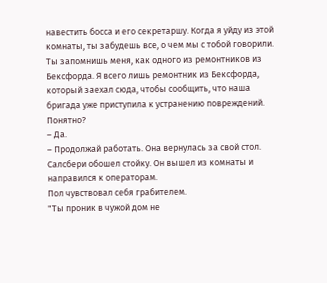навестить босса и его секретаршу. Когда я уйду из этой комнаты, ты забудешь все, о чем мы с тобой говорили. Ты запомнишь меня, как одного из ремонтников из Бексфорда. Я всего лишь ремонтник из Бексфорда, который заехал сюда, чтобы сообщить, что наша бригада уже приступила к устранению повреждений. Понятно?
– Да.
– Продолжай работать. Она вернулась за свой стол.
Салсбери обошел стойку. Он вышел из комнаты и направился к операторам.
Пол чувствовал себя грабителем.
"Ты проник в чужой дом не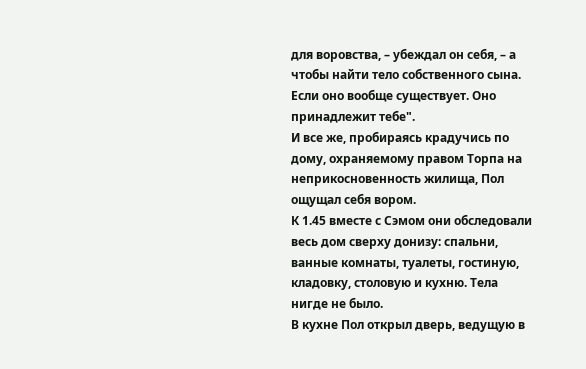для воровства, – убеждал он себя, – а чтобы найти тело собственного сына. Если оно вообще существует. Оно принадлежит тебе".
И все же, пробираясь крадучись по дому, охраняемому правом Торпа на неприкосновенность жилища, Пол ощущал себя вором.
К 1.45 вместе с Сэмом они обследовали весь дом сверху донизу: спальни, ванные комнаты, туалеты, гостиную, кладовку, столовую и кухню. Тела нигде не было.
В кухне Пол открыл дверь, ведущую в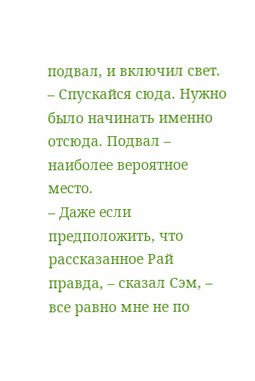подвал, и включил свет.
– Спускайся сюда. Нужно было начинать именно отсюда. Подвал – наиболее вероятное место.
– Даже если предположить, что рассказанное Рай правда, – сказал Сэм, – все равно мне не по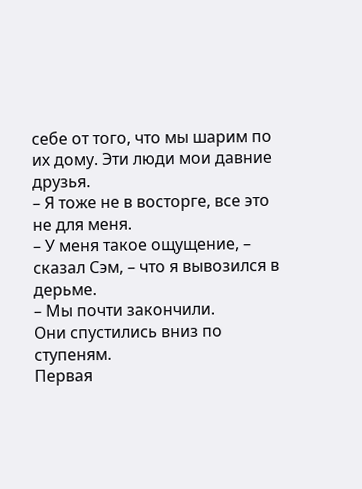себе от того, что мы шарим по их дому. Эти люди мои давние друзья.
– Я тоже не в восторге, все это не для меня.
– У меня такое ощущение, – сказал Сэм, – что я вывозился в дерьме.
– Мы почти закончили.
Они спустились вниз по ступеням.
Первая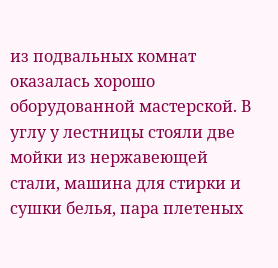из подвальных комнат оказалась хорошо оборудованной мастерской. В углу у лестницы стояли две мойки из нержавеющей стали, машина для стирки и сушки белья, пара плетеных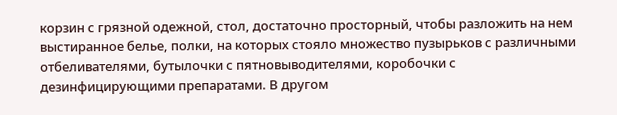корзин с грязной одежной, стол, достаточно просторный, чтобы разложить на нем выстиранное белье, полки, на которых стояло множество пузырьков с различными отбеливателями, бутылочки с пятновыводителями, коробочки с дезинфицирующими препаратами. В другом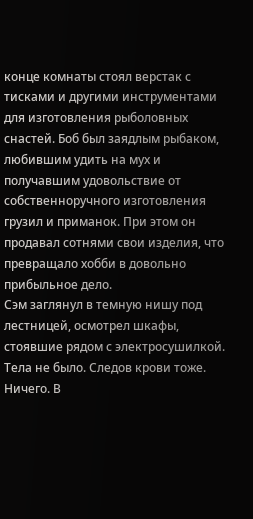конце комнаты стоял верстак с тисками и другими инструментами для изготовления рыболовных снастей. Боб был заядлым рыбаком, любившим удить на мух и получавшим удовольствие от собственноручного изготовления грузил и приманок. При этом он продавал сотнями свои изделия, что превращало хобби в довольно прибыльное дело.
Сэм заглянул в темную нишу под лестницей, осмотрел шкафы, стоявшие рядом с электросушилкой.
Тела не было. Следов крови тоже. Ничего. В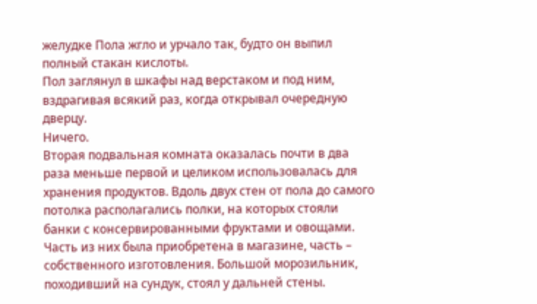желудке Пола жгло и урчало так, будто он выпил полный стакан кислоты.
Пол заглянул в шкафы над верстаком и под ним, вздрагивая всякий раз, когда открывал очередную дверцу.
Ничего.
Вторая подвальная комната оказалась почти в два раза меньше первой и целиком использовалась для хранения продуктов. Вдоль двух стен от пола до самого потолка располагались полки, на которых стояли банки с консервированными фруктами и овощами. Часть из них была приобретена в магазине, часть – собственного изготовления. Большой морозильник, походивший на сундук, стоял у дальней стены.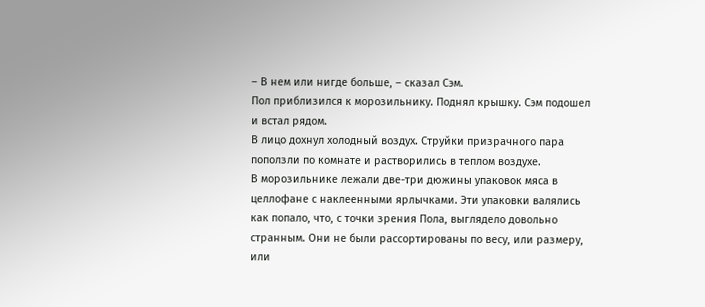– В нем или нигде больше, – сказал Сэм.
Пол приблизился к морозильнику. Поднял крышку. Сэм подошел и встал рядом.
В лицо дохнул холодный воздух. Струйки призрачного пара поползли по комнате и растворились в теплом воздухе.
В морозильнике лежали две-три дюжины упаковок мяса в целлофане с наклеенными ярлычками. Эти упаковки валялись как попало, что, с точки зрения Пола, выглядело довольно странным. Они не были рассортированы по весу, или размеру, или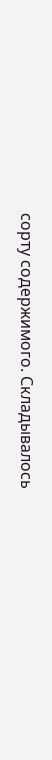сорту содержимого. Складывалось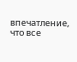впечатление, что все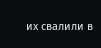их свалили в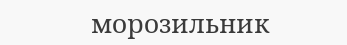морозильник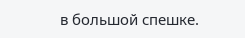в большой спешке.